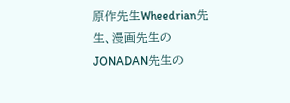原作先生Wheedrian先生、漫画先生のJONADAN先生の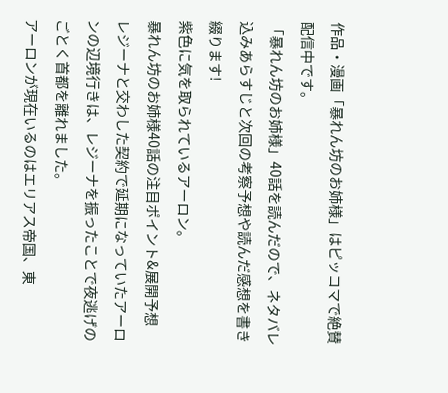作品・漫画「暴れん坊のお姉様」はピッコマで絶賛配信中です。
「暴れん坊のお姉様」40話を読んだので、ネタバレ込みあらすじと次回の考察予想や読んだ感想を書き綴ります!
紫色に気を取られているアーロン。
暴れん坊のお姉様40話の注目ポイント&展開予想
レジーナと交わした契約で延期になっていたアーロンの辺境行きは、レジーナを振ったことで夜逃げのごとく首都を離れました。
アーロンが現在いるのはエリアス帝国、東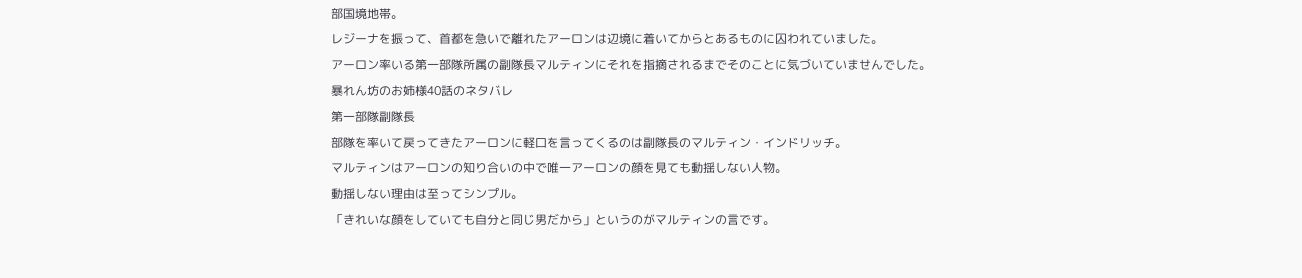部国境地帯。
レジーナを振って、首都を急いで離れたアーロンは辺境に着いてからとあるものに囚われていました。
アーロン率いる第一部隊所属の副隊長マルティンにそれを指摘されるまでそのことに気づいていませんでした。
暴れん坊のお姉様40話のネタバレ
第一部隊副隊長
部隊を率いて戻ってきたアーロンに軽口を言ってくるのは副隊長のマルティン・インドリッチ。
マルティンはアーロンの知り合いの中で唯一アーロンの顔を見ても動揺しない人物。
動揺しない理由は至ってシンプル。
「きれいな顔をしていても自分と同じ男だから」というのがマルティンの言です。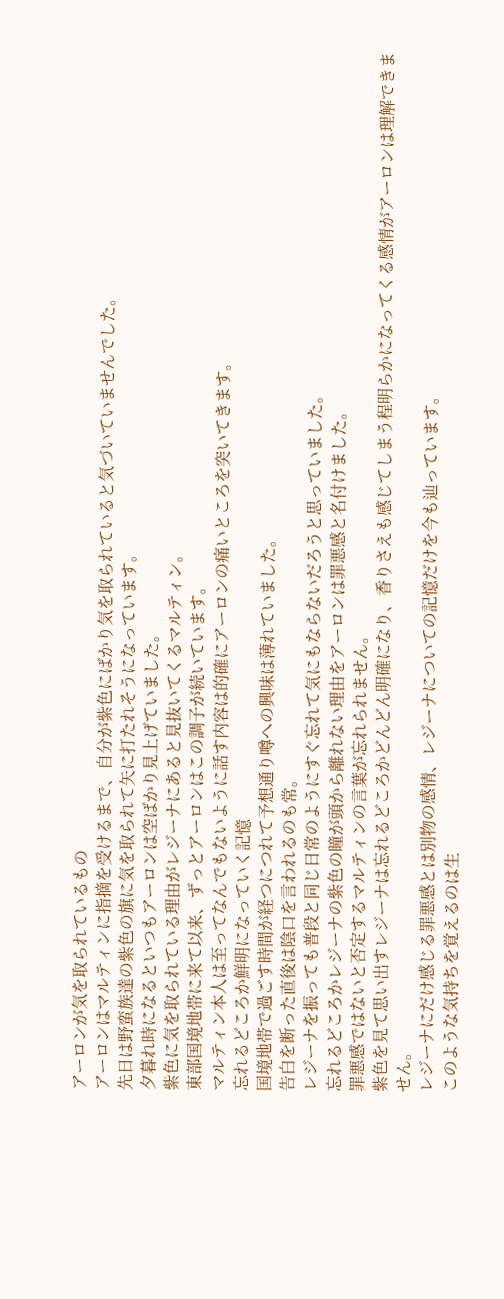アーロンが気を取られているもの
アーロンはマルティンに指摘を受けるまで、自分が紫色にばかり気を取られていると気づいていませんでした。
先日は野蛮族達の紫色の旗に気を取られて矢に打たれそうになっています。
夕暮れ時になるといつもアーロンは空ばかり見上げていました。
紫色に気を取られている理由がレジーナにあると見抜いてくるマルティン。
東部国境地帯に来て以来、ずっとアーロンはこの調子が続いています。
マルティン本人は至ってなんでもないように話す内容は的確にアーロンの痛いところを突いてきます。
忘れるどころか鮮明になっていく記憶
国境地帯で過ごす時間が経つにつれて予想通り噂への興味は薄れていました。
告白を断った直後は陰口を言われるのも常。
レジーナを振っても普段と同じ日常のようにすぐ忘れて気にもならないだろうと思っていました。
忘れるどころかレジーナの紫色の瞳が頭から離れない理由をアーロンは罪悪感と名付けました。
罪悪感ではないと否定するマルティンの言葉が忘れられません。
紫色を見て思い出すレジーナは忘れるどころかどんどん明確になり、香りさえも感じてしまう程明らかになってくる感情がアーロンは理解できません。
レジーナにだけ感じる罪悪感とは別物の感情、レジーナについての記憶だけを今も辿っています。
このような気持ちを覚えるのは生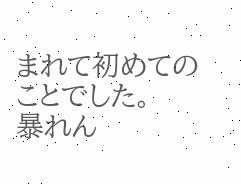まれて初めてのことでした。
暴れん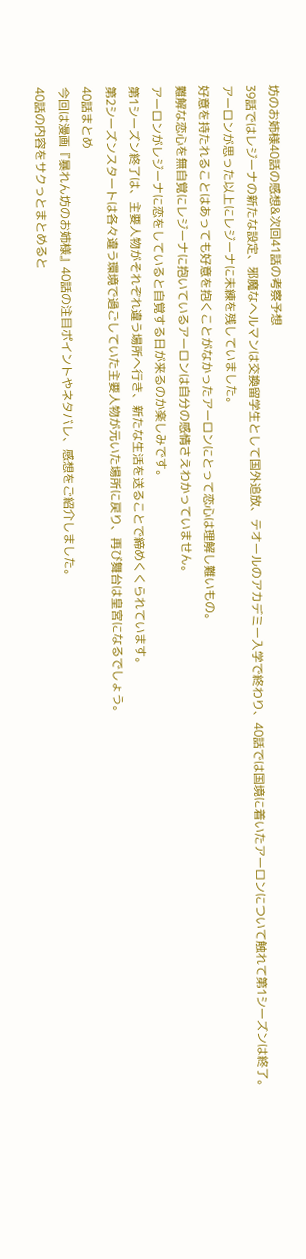坊のお姉様40話の感想&次回41話の考察予想
39話ではレジーナの新たな設定、邪魔なヘルマンは交換留学生として国外追放、テオールのアカデミー入学で終わり、40話では国境に着いたアーロンについて触れて第1シーズンは終了。
アーロンが思った以上にレジーナに未練を残していました。
好意を持たれることはあっても好意を抱くことがなかったアーロンにとって恋心は理解し難いもの。
難解な恋心を無自覚にレジーナに抱いているアーロンは自分の感情さえわかっていません。
アーロンがレジーナに恋をしていると自覚する日が来るのか楽しみです。
第1シーズン終了は、主要人物がそれぞれ違う場所へ行き、新たな生活を送ることで締めくくられています。
第2シーズンスタートは各々違う環境で過ごしていた主要人物が元いた場所に戻り、再び舞台は皇宮になるでしょう。
40話まとめ
今回は漫画『暴れん坊のお姉様』40話の注目ポイントやネタバレ、感想をご紹介しました。
40話の内容をサクっとまとめると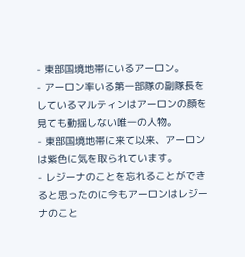- 東部国境地帯にいるアーロン。
- アーロン率いる第一部隊の副隊長をしているマルティンはアーロンの顔を見ても動揺しない唯一の人物。
- 東部国境地帯に来て以来、アーロンは紫色に気を取られています。
- レジーナのことを忘れることができると思ったのに今もアーロンはレジーナのこと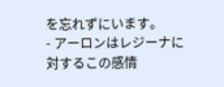を忘れずにいます。
- アーロンはレジーナに対するこの感情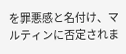を罪悪感と名付け、マルティンに否定されま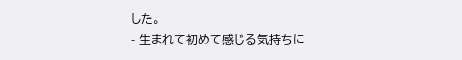した。
- 生まれて初めて感じる気持ちに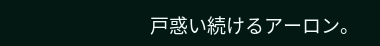戸惑い続けるアーロン。